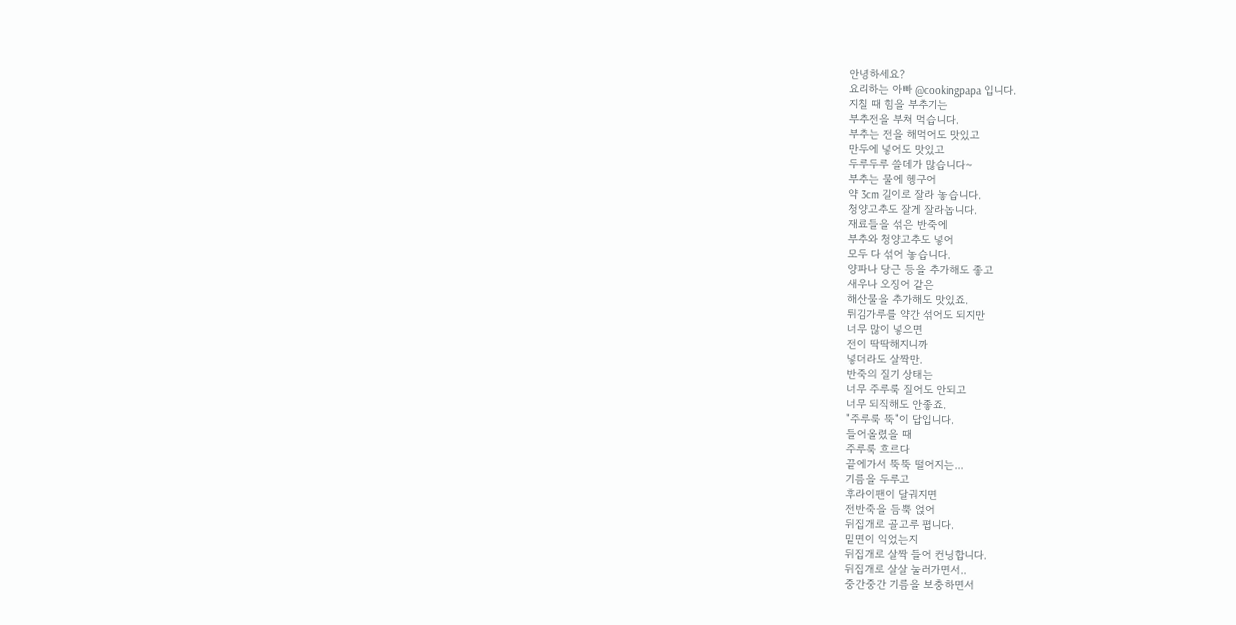안녕하세요?
요리하는 아빠 @cookingpapa 입니다.
지칠 때 힘을 부추기는
부추전을 부쳐 먹습니다.
부추는 전을 해먹어도 맛있고
만두에 넣어도 맛있고
두루두루 쓸데가 많습니다~
부추는 물에 헹구어
약 3cm 길이로 잘라 놓습니다.
청양고추도 잘게 잘라놉니다.
재료들을 섞은 반죽에
부추와 청양고추도 넣어
모두 다 섞어 놓습니다.
양파나 당근 등을 추가해도 좋고
새우나 오징어 같은
해산물을 추가해도 맛있죠.
튀김가루를 약간 섞어도 되지만
너무 많이 넣으면
전이 딱딱해지니까
넣더라도 살짝만.
반죽의 질기 상태는
너무 주루룩 질어도 안되고
너무 되직해도 안좋죠.
"주루룩 뚝"이 답입니다.
들어올렸을 때
주루룩 흐르다
끝에가서 뚝뚝 떨어지는...
기름을 두루고
후라이팬이 달궈지면
전반죽을 듬뿍 얹어
뒤집개로 골고루 폅니다.
밑면이 익었는지
뒤집개로 살짝 들어 컨닝합니다.
뒤집개로 살살 눌러가면서..
중간중간 기름을 보충하면서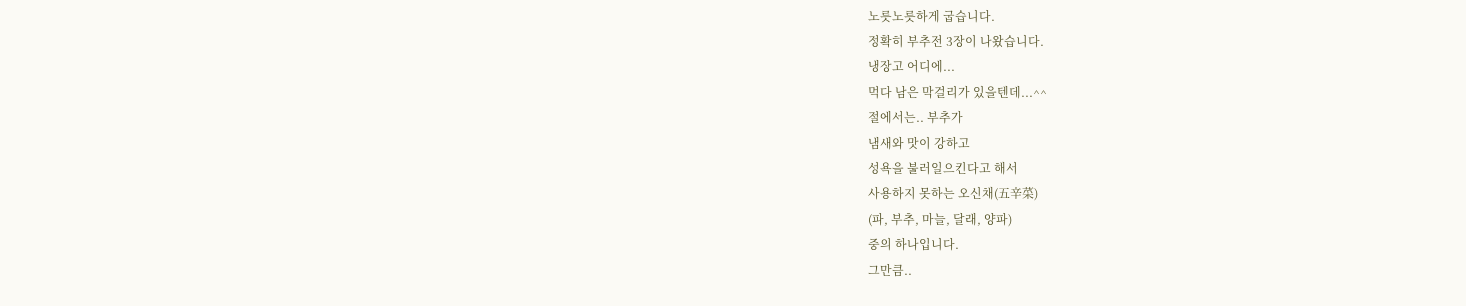노릇노릇하게 굽습니다.
정확히 부추전 3장이 나왔습니다.
냉장고 어디에...
먹다 남은 막걸리가 있을텐데...^^
절에서는.. 부추가
냄새와 맛이 강하고
성욕을 불러일으킨다고 해서
사용하지 못하는 오신채(五辛菜)
(파, 부추, 마늘, 달래, 양파)
중의 하나입니다.
그만큼..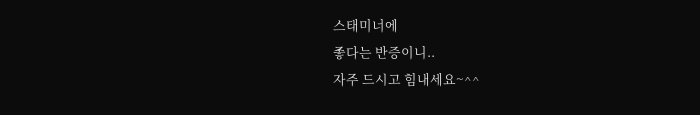스태미너에
좋다는 반증이니..
자주 드시고 힘내세요~^^